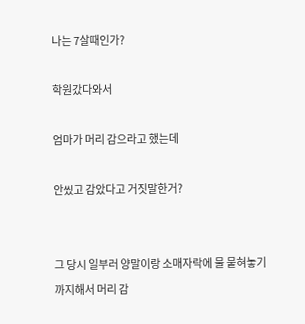나는 7살때인가?

학원갔다와서

엄마가 머리 감으라고 했는데

안씼고 감았다고 거짓말한거?


그 당시 일부러 양말이랑 소매자락에 물 뭍혀놓기까지해서 머리 감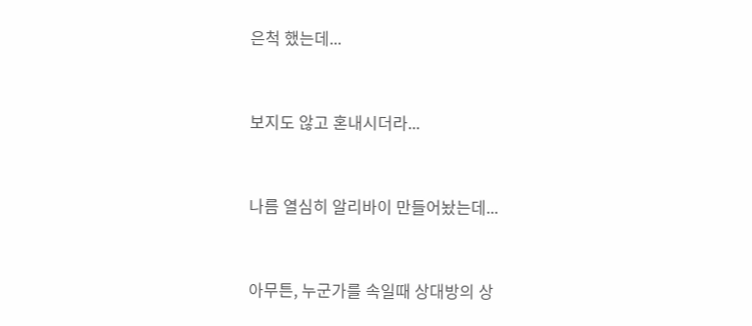은척 했는데...


보지도 않고 혼내시더라...


나름 열심히 알리바이 만들어놨는데...


아무튼, 누군가를 속일때 상대방의 상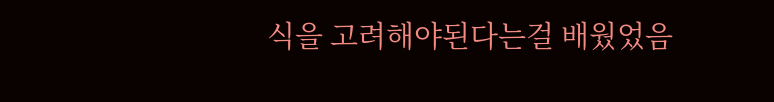식을 고려해야된다는걸 배웠었음